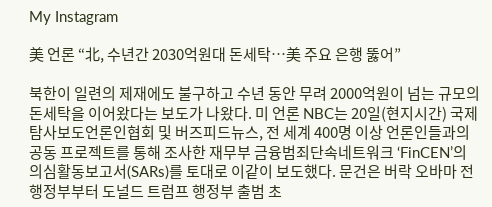My Instagram

美 언론 “北, 수년간 2030억원대 돈세탁…美 주요 은행 뚫어”

북한이 일련의 제재에도 불구하고 수년 동안 무려 2000억원이 넘는 규모의 돈세탁을 이어왔다는 보도가 나왔다. 미 언론 NBC는 20일(현지시간) 국제탐사보도언론인협회 및 버즈피드뉴스, 전 세계 400명 이상 언론인들과의 공동 프로젝트를 통해 조사한 재무부 금융범죄단속네트워크 ‘FinCEN’의 의심활동보고서(SARs)를 토대로 이같이 보도했다. 문건은 버락 오바마 전 행정부부터 도널드 트럼프 행정부 출범 초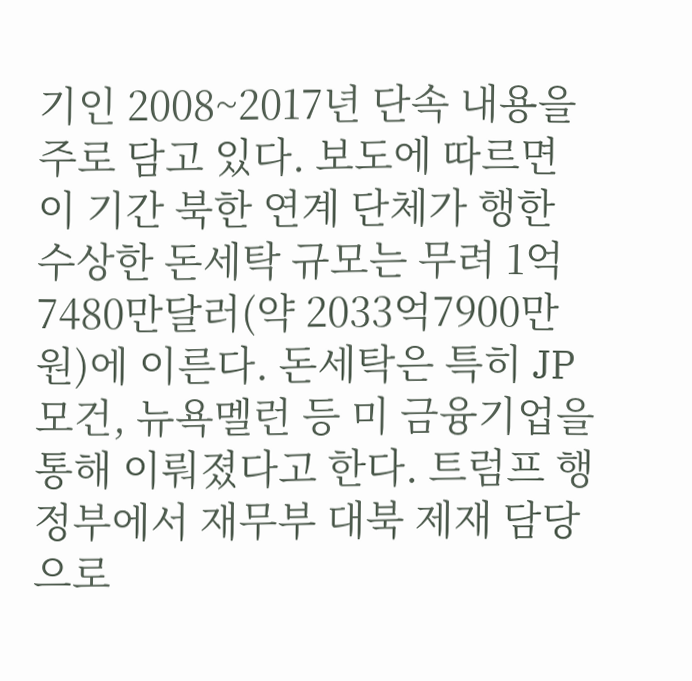기인 2008~2017년 단속 내용을 주로 담고 있다. 보도에 따르면 이 기간 북한 연계 단체가 행한 수상한 돈세탁 규모는 무려 1억7480만달러(약 2033억7900만원)에 이른다. 돈세탁은 특히 JP모건, 뉴욕멜런 등 미 금융기업을 통해 이뤄졌다고 한다. 트럼프 행정부에서 재무부 대북 제재 담당으로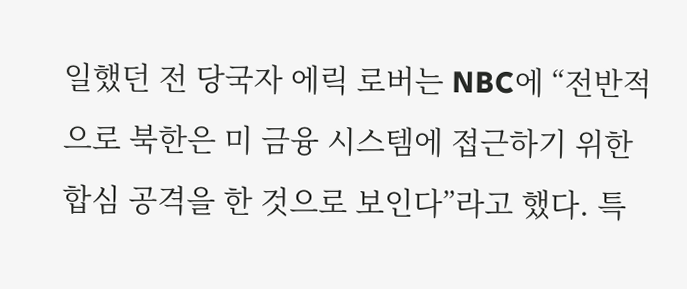일했던 전 당국자 에릭 로버는 NBC에 “전반적으로 북한은 미 금융 시스템에 접근하기 위한 합심 공격을 한 것으로 보인다”라고 했다. 특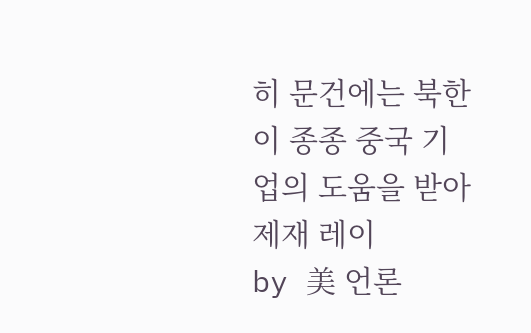히 문건에는 북한이 종종 중국 기업의 도움을 받아 제재 레이
by 美 언론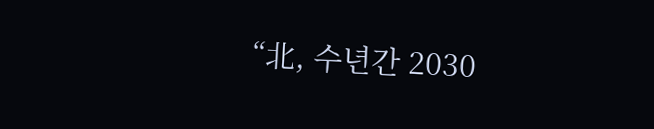“北, 수년간 2030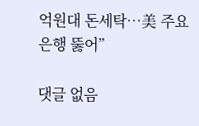억원대 돈세탁…美 주요 은행 뚫어”

댓글 없음